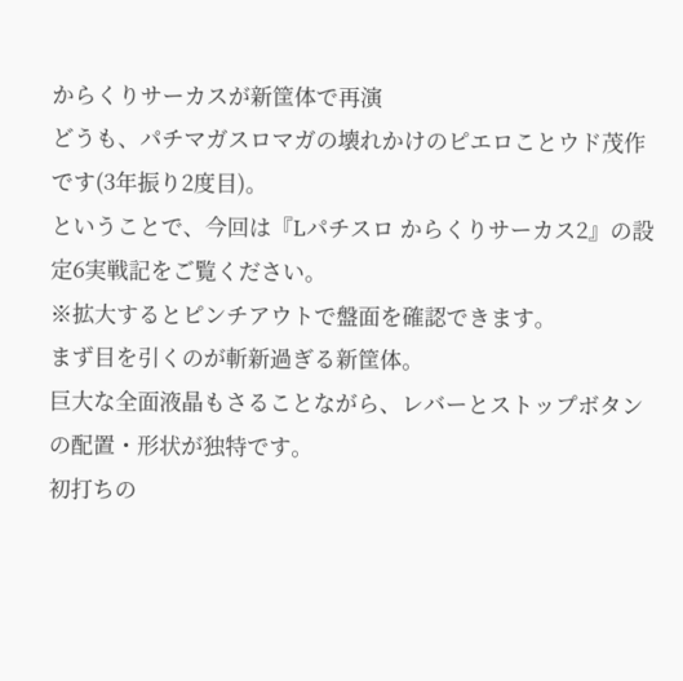からくりサーカスが新筐体で再演
どうも、パチマガスロマガの壊れかけのピエロことウド茂作です(3年振り2度目)。
ということで、今回は『Lパチスロ からくりサーカス2』の設定6実戦記をご覧ください。
※拡大するとピンチアウトで盤面を確認できます。
まず目を引くのが斬新過ぎる新筐体。
巨大な全面液晶もさることながら、レバーとストップボタンの配置・形状が独特です。
初打ちの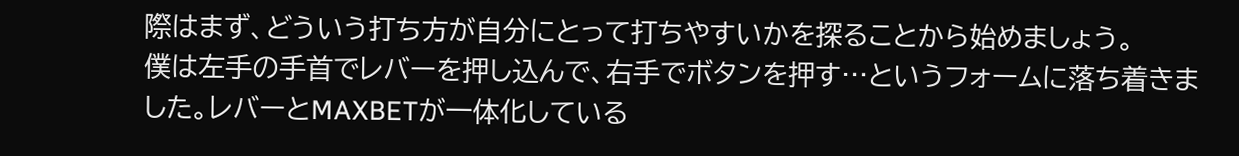際はまず、どういう打ち方が自分にとって打ちやすいかを探ることから始めましょう。
僕は左手の手首でレバーを押し込んで、右手でボタンを押す…というフォームに落ち着きました。レバーとMAXBETが一体化している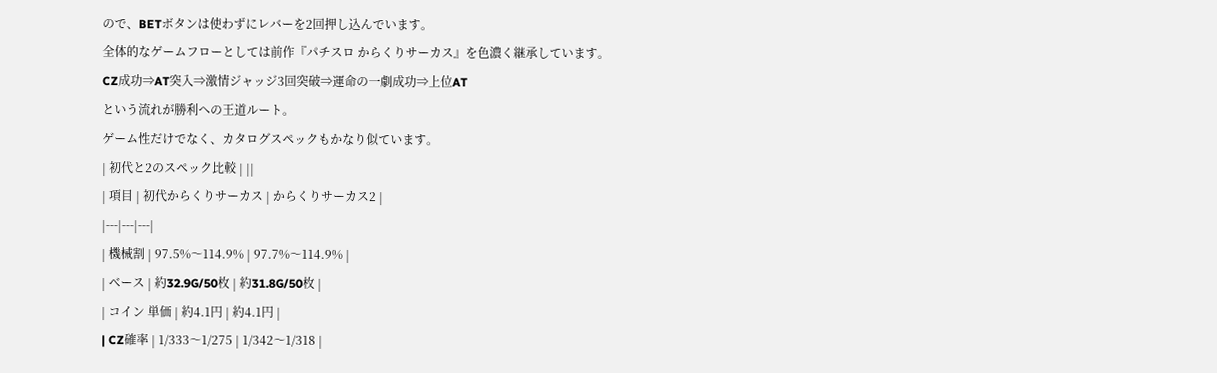ので、BETボタンは使わずにレバーを2回押し込んでいます。
全体的なゲームフローとしては前作『パチスロ からくりサーカス』を色濃く継承しています。
CZ成功⇒AT突入⇒激情ジャッジ3回突破⇒運命の一劇成功⇒上位AT
という流れが勝利への王道ルート。
ゲーム性だけでなく、カタログスペックもかなり似ています。
| 初代と2のスペック比較 | ||
| 項目 | 初代からくりサーカス | からくりサーカス2 |
|---|---|---|
| 機械割 | 97.5%〜114.9% | 97.7%〜114.9% |
| ベース | 約32.9G/50枚 | 約31.8G/50枚 |
| コイン 単価 | 約4.1円 | 約4.1円 |
| CZ確率 | 1/333〜1/275 | 1/342〜1/318 |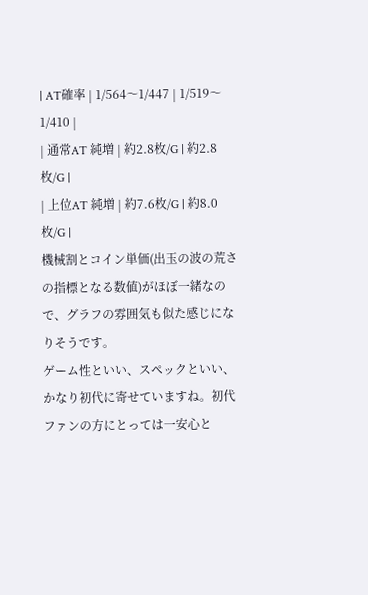| AT確率 | 1/564〜1/447 | 1/519〜1/410 |
| 通常AT 純増 | 約2.8枚/G | 約2.8枚/G |
| 上位AT 純増 | 約7.6枚/G | 約8.0枚/G |
機械割とコイン単価(出玉の波の荒さの指標となる数値)がほぼ一緒なので、グラフの雰囲気も似た感じになりそうです。
ゲーム性といい、スペックといい、かなり初代に寄せていますね。初代ファンの方にとっては一安心と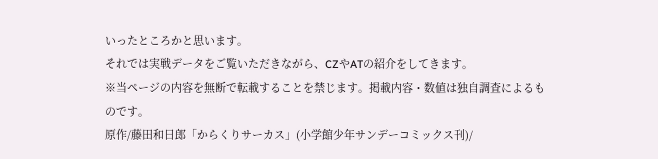いったところかと思います。
それでは実戦データをご覧いただきながら、CZやATの紹介をしてきます。
※当ページの内容を無断で転載することを禁じます。掲載内容・数値は独自調査によるものです。
原作/藤田和日郎「からくりサーカス」(小学館少年サンデーコミックス刊)/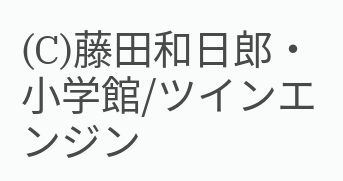(C)藤田和日郎・小学館/ツインエンジン